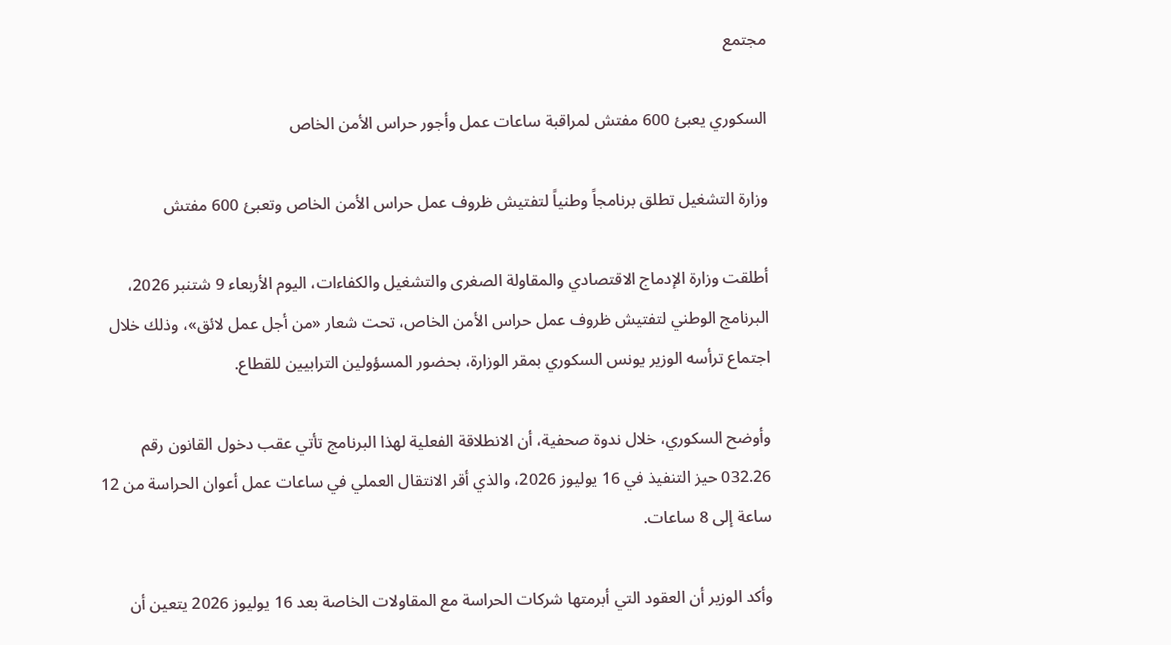مجتمع

السكوري يعبئ 600 مفتش لمراقبة ساعات عمل وأجور حراس الأمن الخاص

وزارة التشغيل تطلق برنامجاً وطنياً لتفتيش ظروف عمل حراس الأمن الخاص وتعبئ 600 مفتش

أطلقت وزارة الإدماج الاقتصادي والمقاولة الصغرى والتشغيل والكفاءات، اليوم الأربعاء 9 شتنبر 2026، البرنامج الوطني لتفتيش ظروف عمل حراس الأمن الخاص، تحت شعار «من أجل عمل لائق»، وذلك خلال اجتماع ترأسه الوزير يونس السكوري بمقر الوزارة، بحضور المسؤولين الترابيين للقطاع.

وأوضح السكوري، خلال ندوة صحفية، أن الانطلاقة الفعلية لهذا البرنامج تأتي عقب دخول القانون رقم 032.26 حيز التنفيذ في 16 يوليوز 2026، والذي أقر الانتقال العملي في ساعات عمل أعوان الحراسة من 12 ساعة إلى 8 ساعات.

وأكد الوزير أن العقود التي أبرمتها شركات الحراسة مع المقاولات الخاصة بعد 16 يوليوز 2026 يتعين أن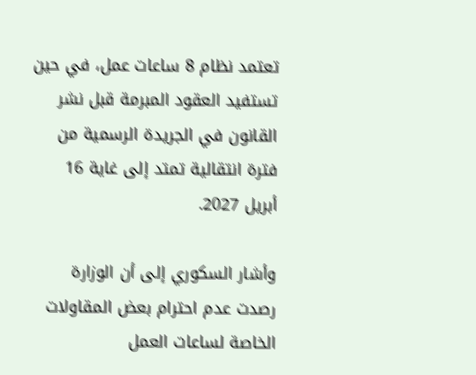تعتمد نظام 8 ساعات عمل، في حين تستفيد العقود المبرمة قبل نشر القانون في الجريدة الرسمية من فترة انتقالية تمتد إلى غاية 16 أبريل 2027.

وأشار السكوري إلى أن الوزارة رصدت عدم احترام بعض المقاولات الخاصة لساعات العمل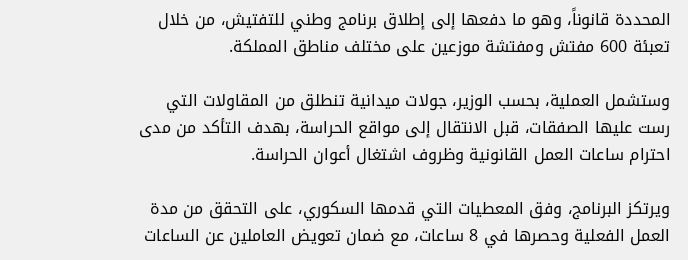المحددة قانوناً، وهو ما دفعها إلى إطلاق برنامج وطني للتفتيش، من خلال تعبئة 600 مفتش ومفتشة موزعين على مختلف مناطق المملكة.

وستشمل العملية، بحسب الوزير، جولات ميدانية تنطلق من المقاولات التي رست عليها الصفقات، قبل الانتقال إلى مواقع الحراسة، بهدف التأكد من مدى احترام ساعات العمل القانونية وظروف اشتغال أعوان الحراسة.

ويرتكز البرنامج، وفق المعطيات التي قدمها السكوري، على التحقق من مدة العمل الفعلية وحصرها في 8 ساعات، مع ضمان تعويض العاملين عن الساعات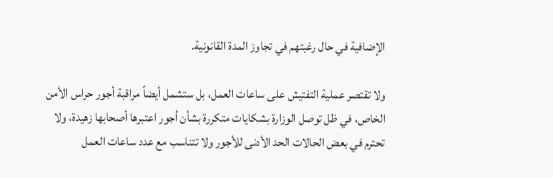الإضافية في حال رغبتهم في تجاوز المدة القانونية.

ولا تقتصر عملية التفتيش على ساعات العمل، بل ستشمل أيضاً مراقبة أجور حراس الأمن الخاص، في ظل توصل الوزارة بشكايات متكررة بشأن أجور اعتبرها أصحابها زهيدة، ولا تحترم في بعض الحالات الحد الأدنى للأجور ولا تتناسب مع عدد ساعات العمل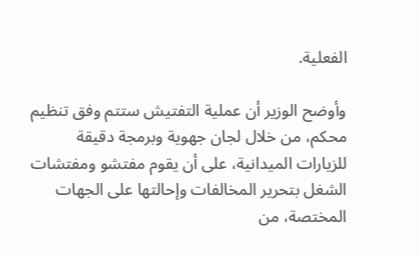الفعلية.

وأوضح الوزير أن عملية التفتيش ستتم وفق تنظيم محكم، من خلال لجان جهوية وبرمجة دقيقة للزيارات الميدانية، على أن يقوم مفتشو ومفتشات الشغل بتحرير المخالفات وإحالتها على الجهات المختصة، من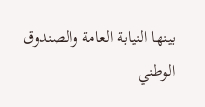بينها النيابة العامة والصندوق الوطني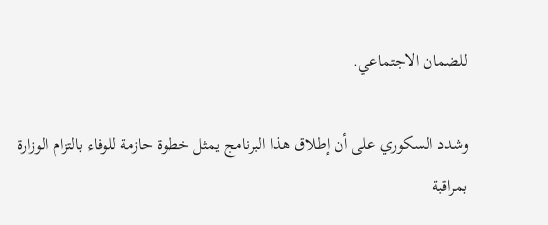للضمان الاجتماعي.

وشدد السكوري على أن إطلاق هذا البرنامج يمثل خطوة حازمة للوفاء بالتزام الوزارة بمراقبة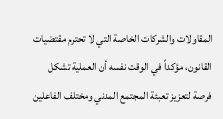المقاولات والشركات الخاصة التي لا تحترم مقتضيات القانون، مؤكداً في الوقت نفسه أن العملية تشكل فرصة لتعزيز تعبئة المجتمع المدني ومختلف الفاعلين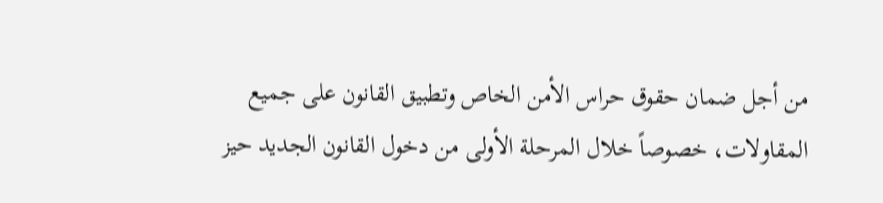من أجل ضمان حقوق حراس الأمن الخاص وتطبيق القانون على جميع المقاولات، خصوصاً خلال المرحلة الأولى من دخول القانون الجديد حيز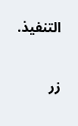التنفيذ.

زر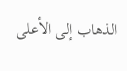الذهاب إلى الأعلى